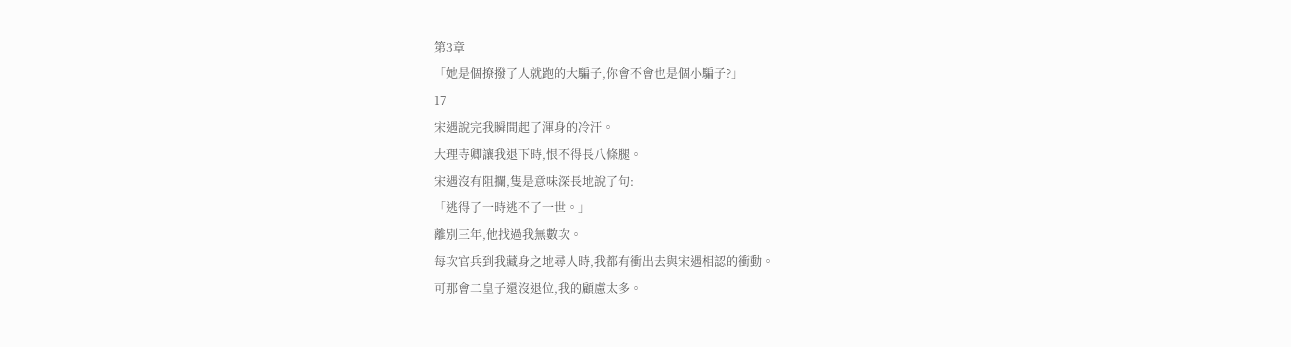第3章
「她是個撩撥了人就跑的大騙子,你會不會也是個小騙子?」
17
宋遇說完我瞬間起了渾身的冷汗。
大理寺卿讓我退下時,恨不得長八條腿。
宋遇沒有阻攔,隻是意味深長地說了句:
「逃得了一時逃不了一世。」
離別三年,他找過我無數次。
每次官兵到我藏身之地尋人時,我都有衝出去與宋遇相認的衝動。
可那會二皇子還沒退位,我的顧慮太多。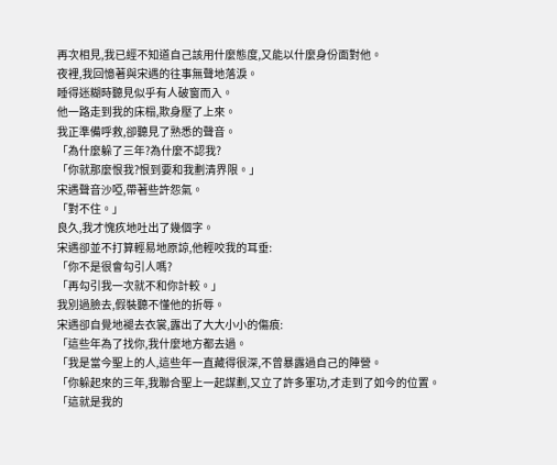再次相見,我已經不知道自己該用什麼態度,又能以什麼身份面對他。
夜裡,我回憶著與宋遇的往事無聲地落淚。
睡得迷糊時聽見似乎有人破窗而入。
他一路走到我的床榻,欺身壓了上來。
我正準備呼救,卻聽見了熟悉的聲音。
「為什麼躲了三年?為什麼不認我?
「你就那麼恨我?恨到要和我劃清界限。」
宋遇聲音沙啞,帶著些許怨氣。
「對不住。」
良久,我才愧疚地吐出了幾個字。
宋遇卻並不打算輕易地原諒,他輕咬我的耳垂:
「你不是很會勾引人嗎?
「再勾引我一次就不和你計較。」
我別過臉去,假裝聽不懂他的折辱。
宋遇卻自覺地褪去衣裳,露出了大大小小的傷痕:
「這些年為了找你,我什麼地方都去過。
「我是當今聖上的人,這些年一直藏得很深,不曾暴露過自己的陣營。
「你躲起來的三年,我聯合聖上一起謀劃,又立了許多軍功,才走到了如今的位置。
「這就是我的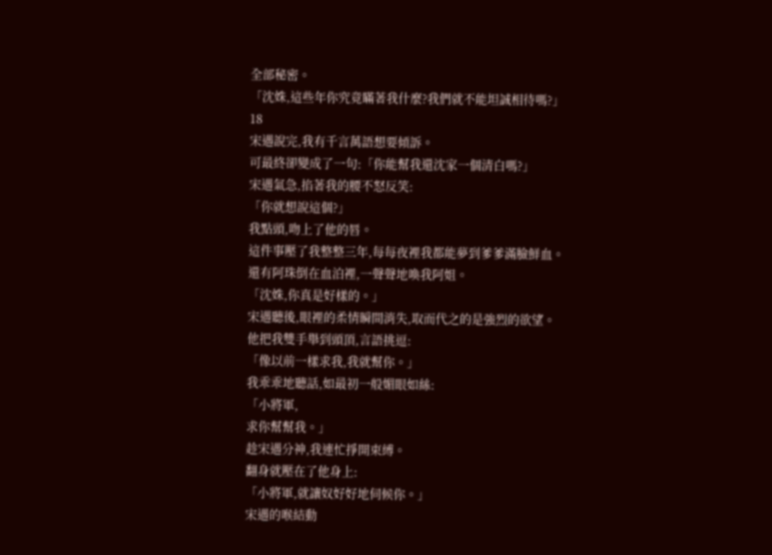全部秘密。
「沈姝,這些年你究竟瞞著我什麼?我們就不能坦誠相待嗎?」
18
宋遇說完,我有千言萬語想要傾訴。
可最終卻變成了一句:「你能幫我還沈家一個清白嗎?」
宋遇氣急,掐著我的腰不怒反笑:
「你就想說這個?」
我點頭,吻上了他的唇。
這件事壓了我整整三年,每每夜裡我都能夢到爹爹滿臉鮮血。
還有阿珠倒在血泊裡,一聲聲地喚我阿姐。
「沈姝,你真是好樣的。」
宋遇聽後,眼裡的柔情瞬間消失,取而代之的是強烈的欲望。
他把我雙手舉到頭頂,言語挑逗:
「像以前一樣求我,我就幫你。」
我乖乖地聽話,如最初一般媚眼如絲:
「小將軍,
求你幫幫我。」
趁宋遇分神,我連忙掙開束縛。
翻身就壓在了他身上:
「小將軍,就讓奴好好地伺候你。」
宋遇的喉結動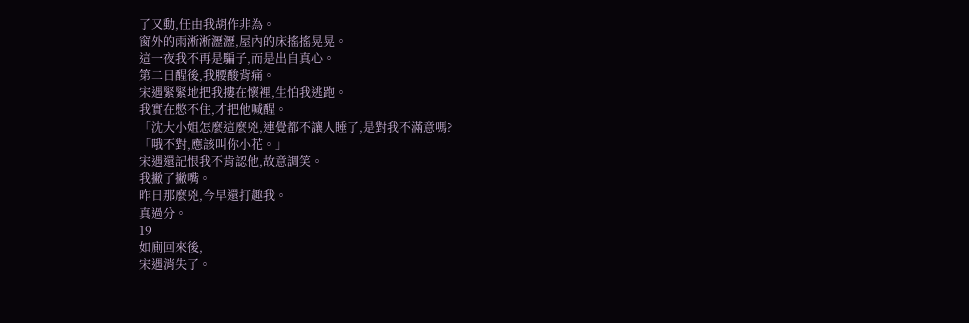了又動,任由我胡作非為。
窗外的雨淅淅瀝瀝,屋內的床搖搖晃晃。
這一夜我不再是騙子,而是出自真心。
第二日醒後,我腰酸背痛。
宋遇緊緊地把我摟在懷裡,生怕我逃跑。
我實在憋不住,才把他喊醒。
「沈大小姐怎麼這麼兇,連覺都不讓人睡了,是對我不滿意嗎?
「哦不對,應該叫你小花。」
宋遇還記恨我不肯認他,故意調笑。
我撇了撇嘴。
昨日那麼兇,今早還打趣我。
真過分。
19
如廁回來後,
宋遇消失了。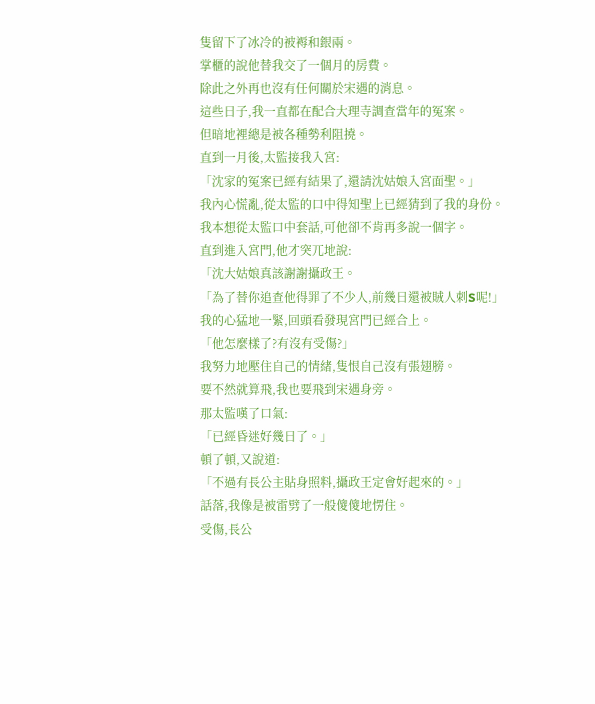隻留下了冰冷的被褥和銀兩。
掌櫃的說他替我交了一個月的房費。
除此之外再也沒有任何關於宋遇的消息。
這些日子,我一直都在配合大理寺調查當年的冤案。
但暗地裡總是被各種勢利阻撓。
直到一月後,太監接我入宮:
「沈家的冤案已經有結果了,還請沈姑娘入宮面聖。」
我內心慌亂,從太監的口中得知聖上已經猜到了我的身份。
我本想從太監口中套話,可他卻不肯再多說一個字。
直到進入宮門,他才突兀地說:
「沈大姑娘真該謝謝攝政王。
「為了替你追查他得罪了不少人,前幾日還被賊人刺S呢!」
我的心猛地一緊,回頭看發現宮門已經合上。
「他怎麼樣了?有沒有受傷?」
我努力地壓住自己的情緒,隻恨自己沒有張翅膀。
要不然就算飛,我也要飛到宋遇身旁。
那太監嘆了口氣:
「已經昏迷好幾日了。」
頓了頓,又說道:
「不過有長公主貼身照料,攝政王定會好起來的。」
話落,我像是被雷劈了一般傻傻地愣住。
受傷,長公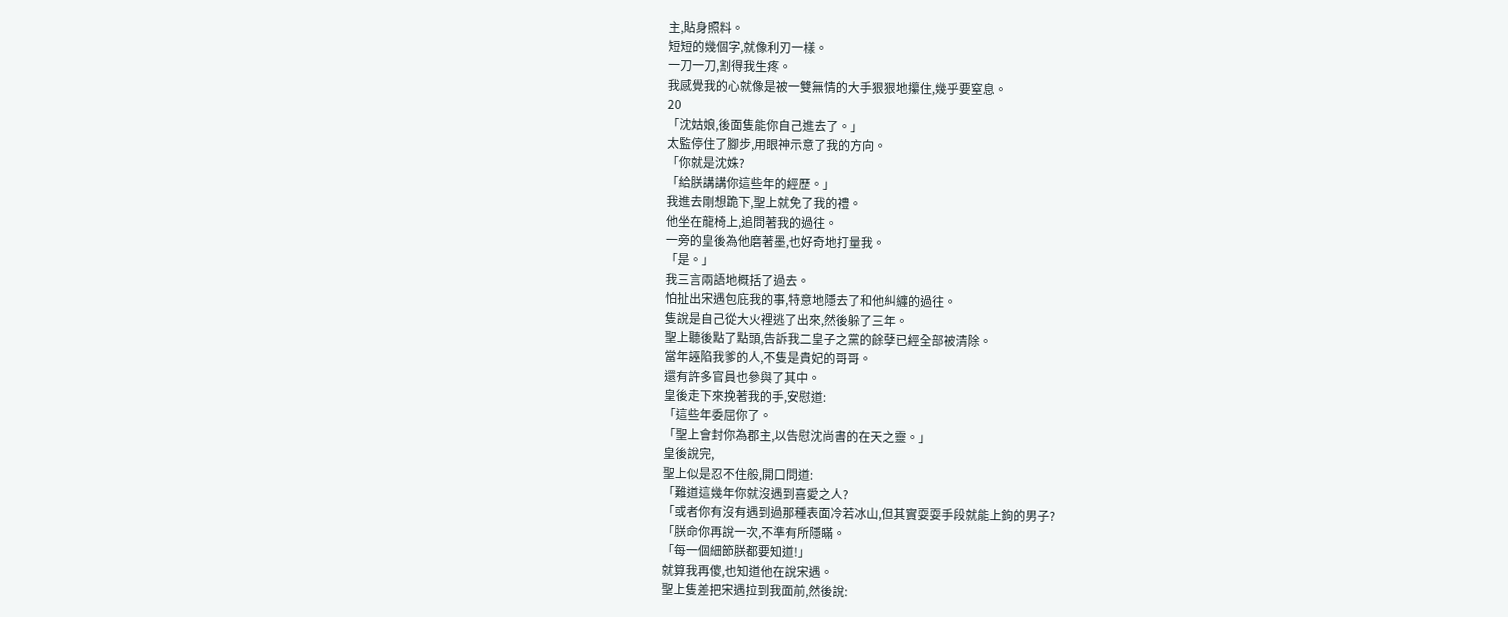主,貼身照料。
短短的幾個字,就像利刃一樣。
一刀一刀,割得我生疼。
我感覺我的心就像是被一雙無情的大手狠狠地攥住,幾乎要窒息。
20
「沈姑娘,後面隻能你自己進去了。」
太監停住了腳步,用眼神示意了我的方向。
「你就是沈姝?
「給朕講講你這些年的經歷。」
我進去剛想跪下,聖上就免了我的禮。
他坐在龍椅上,追問著我的過往。
一旁的皇後為他磨著墨,也好奇地打量我。
「是。」
我三言兩語地概括了過去。
怕扯出宋遇包庇我的事,特意地隱去了和他糾纏的過往。
隻說是自己從大火裡逃了出來,然後躲了三年。
聖上聽後點了點頭,告訴我二皇子之黨的餘孽已經全部被清除。
當年誣陷我爹的人,不隻是貴妃的哥哥。
還有許多官員也參與了其中。
皇後走下來挽著我的手,安慰道:
「這些年委屈你了。
「聖上會封你為郡主,以告慰沈尚書的在天之靈。」
皇後說完,
聖上似是忍不住般,開口問道:
「難道這幾年你就沒遇到喜愛之人?
「或者你有沒有遇到過那種表面冷若冰山,但其實耍耍手段就能上鉤的男子?
「朕命你再說一次,不準有所隱瞞。
「每一個細節朕都要知道!」
就算我再傻,也知道他在說宋遇。
聖上隻差把宋遇拉到我面前,然後說: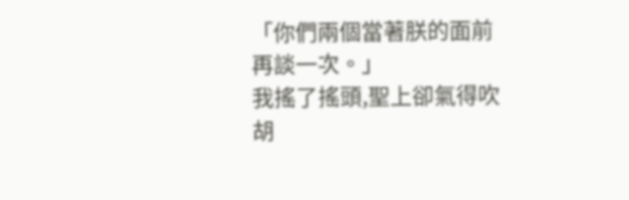「你們兩個當著朕的面前再談一次。」
我搖了搖頭,聖上卻氣得吹胡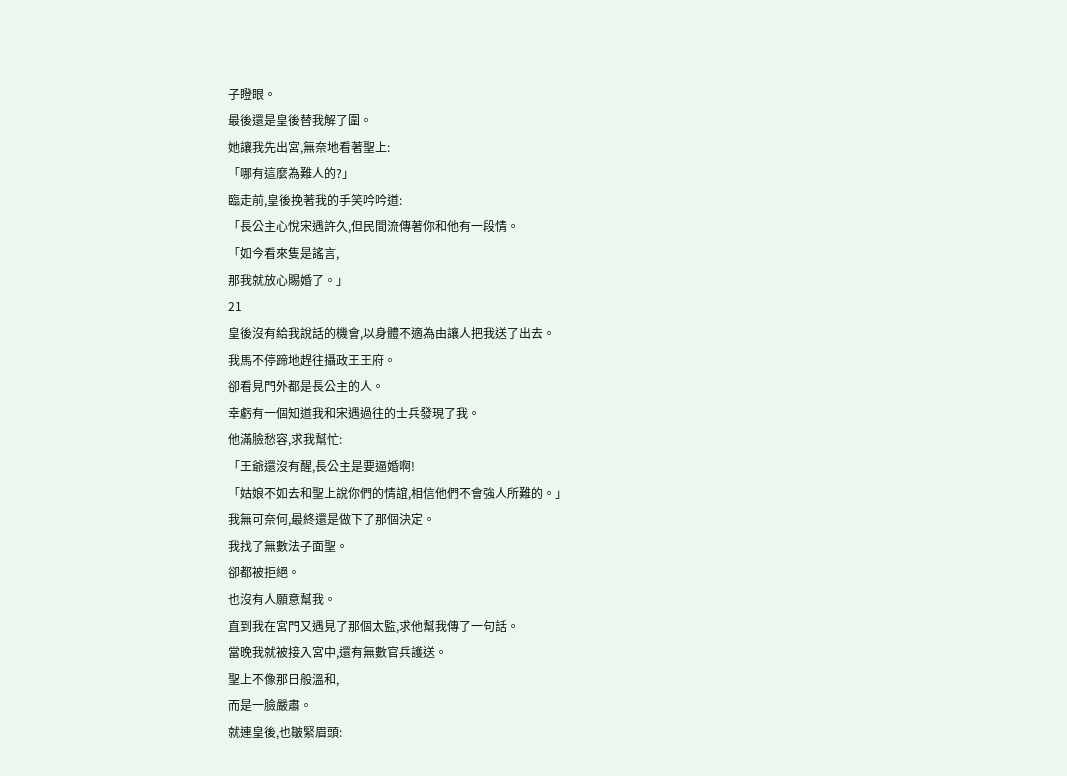子瞪眼。
最後還是皇後替我解了圍。
她讓我先出宮,無奈地看著聖上:
「哪有這麼為難人的?」
臨走前,皇後挽著我的手笑吟吟道:
「長公主心悅宋遇許久,但民間流傳著你和他有一段情。
「如今看來隻是謠言,
那我就放心賜婚了。」
21
皇後沒有給我說話的機會,以身體不適為由讓人把我送了出去。
我馬不停蹄地趕往攝政王王府。
卻看見門外都是長公主的人。
幸虧有一個知道我和宋遇過往的士兵發現了我。
他滿臉愁容,求我幫忙:
「王爺還沒有醒,長公主是要逼婚啊!
「姑娘不如去和聖上說你們的情誼,相信他們不會強人所難的。」
我無可奈何,最終還是做下了那個決定。
我找了無數法子面聖。
卻都被拒絕。
也沒有人願意幫我。
直到我在宮門又遇見了那個太監,求他幫我傳了一句話。
當晚我就被接入宮中,還有無數官兵護送。
聖上不像那日般溫和,
而是一臉嚴肅。
就連皇後,也皺緊眉頭: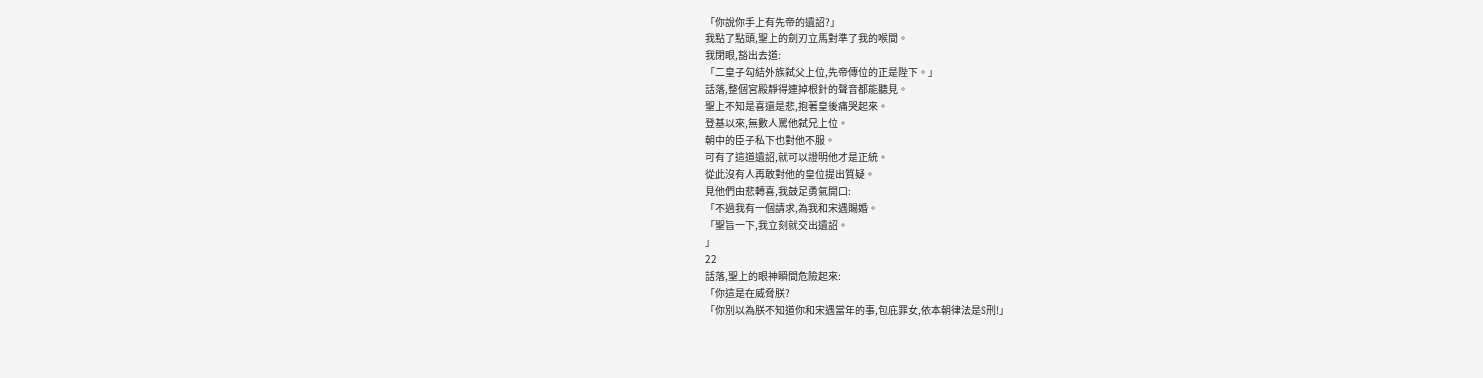「你說你手上有先帝的遺詔?」
我點了點頭,聖上的劍刃立馬對準了我的喉間。
我閉眼,豁出去道:
「二皇子勾結外族弑父上位,先帝傳位的正是陛下。」
話落,整個宮殿靜得連掉根針的聲音都能聽見。
聖上不知是喜還是悲,抱著皇後痛哭起來。
登基以來,無數人罵他弑兄上位。
朝中的臣子私下也對他不服。
可有了這道遺詔,就可以證明他才是正統。
從此沒有人再敢對他的皇位提出質疑。
見他們由悲轉喜,我鼓足勇氣開口:
「不過我有一個請求,為我和宋遇賜婚。
「聖旨一下,我立刻就交出遺詔。
」
22
話落,聖上的眼神瞬間危險起來:
「你這是在威脅朕?
「你別以為朕不知道你和宋遇當年的事,包庇罪女,依本朝律法是S刑!」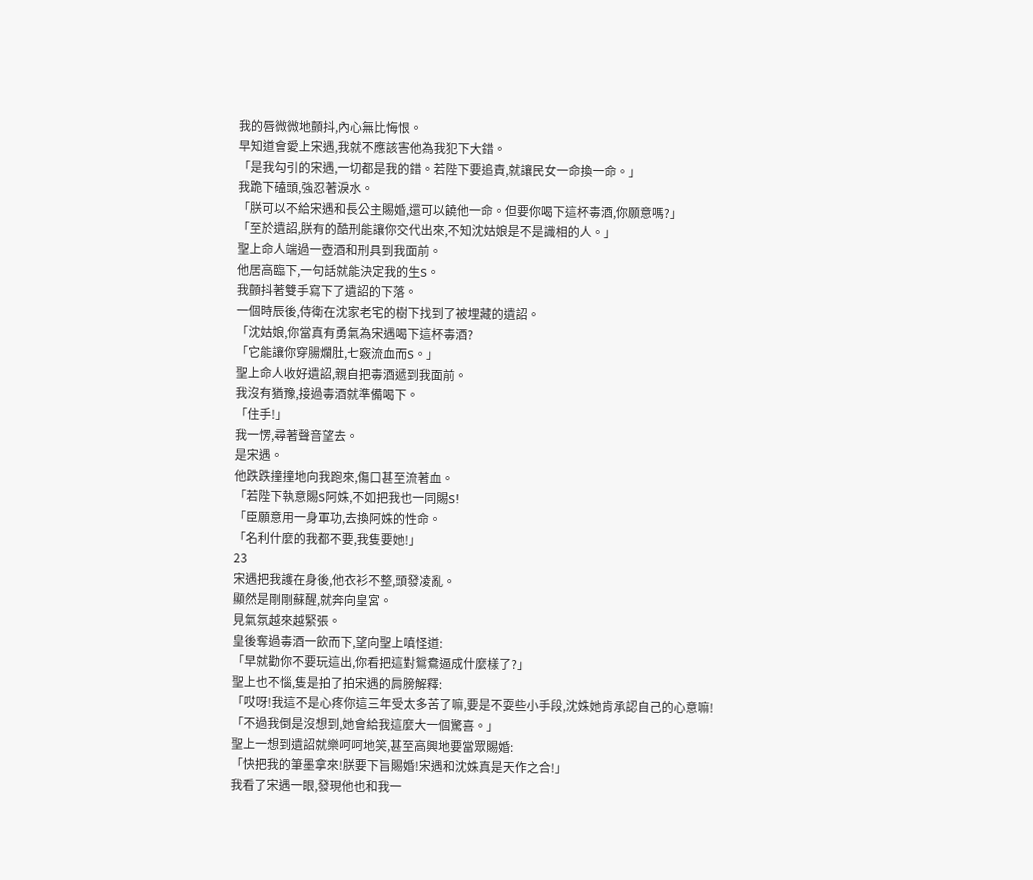我的唇微微地顫抖,內心無比悔恨。
早知道會愛上宋遇,我就不應該害他為我犯下大錯。
「是我勾引的宋遇,一切都是我的錯。若陛下要追責,就讓民女一命換一命。」
我跪下磕頭,強忍著淚水。
「朕可以不給宋遇和長公主賜婚,還可以饒他一命。但要你喝下這杯毒酒,你願意嗎?」
「至於遺詔,朕有的酷刑能讓你交代出來,不知沈姑娘是不是識相的人。」
聖上命人端過一壺酒和刑具到我面前。
他居高臨下,一句話就能決定我的生S。
我顫抖著雙手寫下了遺詔的下落。
一個時辰後,侍衛在沈家老宅的樹下找到了被埋藏的遺詔。
「沈姑娘,你當真有勇氣為宋遇喝下這杯毒酒?
「它能讓你穿腸爛肚,七竅流血而S。」
聖上命人收好遺詔,親自把毒酒遞到我面前。
我沒有猶豫,接過毒酒就準備喝下。
「住手!」
我一愣,尋著聲音望去。
是宋遇。
他跌跌撞撞地向我跑來,傷口甚至流著血。
「若陛下執意賜S阿姝,不如把我也一同賜S!
「臣願意用一身軍功,去換阿姝的性命。
「名利什麼的我都不要,我隻要她!」
23
宋遇把我護在身後,他衣衫不整,頭發凌亂。
顯然是剛剛蘇醒,就奔向皇宮。
見氣氛越來越緊張。
皇後奪過毒酒一飲而下,望向聖上嗔怪道:
「早就勸你不要玩這出,你看把這對鴛鴦逼成什麼樣了?」
聖上也不惱,隻是拍了拍宋遇的肩膀解釋:
「哎呀!我這不是心疼你這三年受太多苦了嘛,要是不耍些小手段,沈姝她肯承認自己的心意嘛!
「不過我倒是沒想到,她會給我這麼大一個驚喜。」
聖上一想到遺詔就樂呵呵地笑,甚至高興地要當眾賜婚:
「快把我的筆墨拿來!朕要下旨賜婚!宋遇和沈姝真是天作之合!」
我看了宋遇一眼,發現他也和我一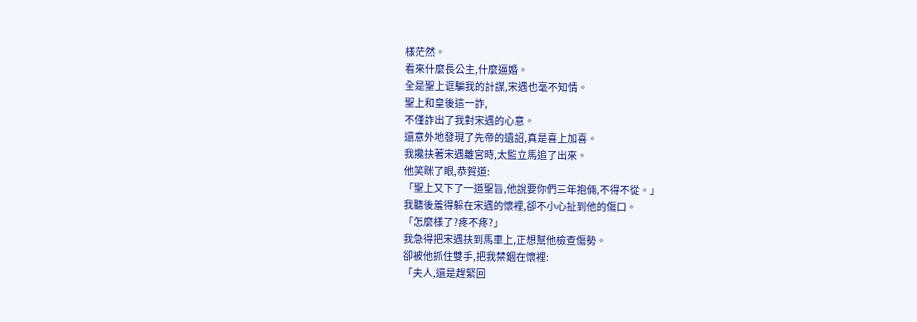樣茫然。
看來什麼長公主,什麼逼婚。
全是聖上诓騙我的計謀,宋遇也毫不知情。
聖上和皇後這一詐,
不僅詐出了我對宋遇的心意。
還意外地發現了先帝的遺詔,真是喜上加喜。
我攙扶著宋遇離宮時,太監立馬追了出來。
他笑眯了眼,恭賀道:
「聖上又下了一道聖旨,他說要你們三年抱倆,不得不從。」
我聽後羞得躲在宋遇的懷裡,卻不小心扯到他的傷口。
「怎麼樣了?疼不疼?」
我急得把宋遇扶到馬車上,正想幫他檢查傷勢。
卻被他抓住雙手,把我禁錮在懷裡:
「夫人,還是趕緊回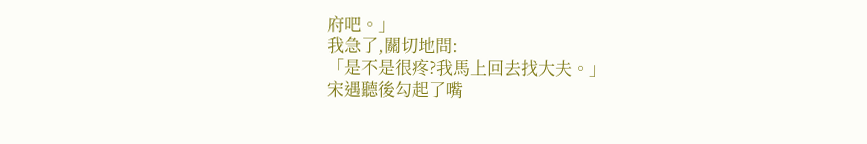府吧。」
我急了,關切地問:
「是不是很疼?我馬上回去找大夫。」
宋遇聽後勾起了嘴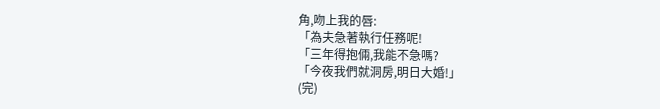角,吻上我的唇:
「為夫急著執行任務呢!
「三年得抱倆,我能不急嗎?
「今夜我們就洞房,明日大婚!」
(完)